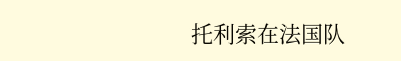托利索在法国队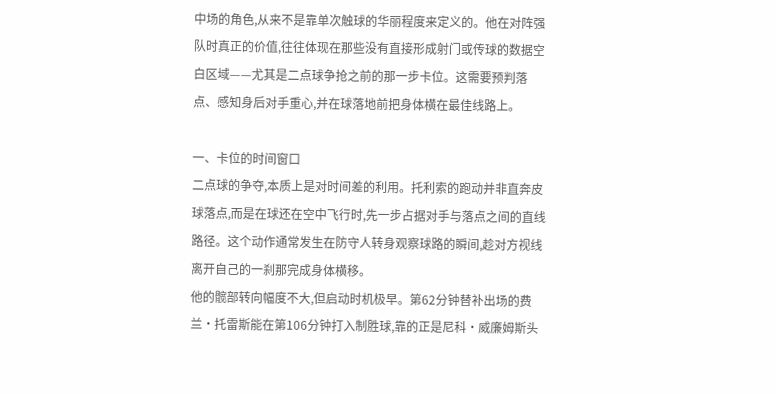中场的角色,从来不是靠单次触球的华丽程度来定义的。他在对阵强队时真正的价值,往往体现在那些没有直接形成射门或传球的数据空白区域——尤其是二点球争抢之前的那一步卡位。这需要预判落点、感知身后对手重心,并在球落地前把身体横在最佳线路上。

一、卡位的时间窗口
二点球的争夺,本质上是对时间差的利用。托利索的跑动并非直奔皮球落点,而是在球还在空中飞行时,先一步占据对手与落点之间的直线路径。这个动作通常发生在防守人转身观察球路的瞬间,趁对方视线离开自己的一刹那完成身体横移。
他的髋部转向幅度不大,但启动时机极早。第62分钟替补出场的费兰·托雷斯能在第106分钟打入制胜球,靠的正是尼科·威廉姆斯头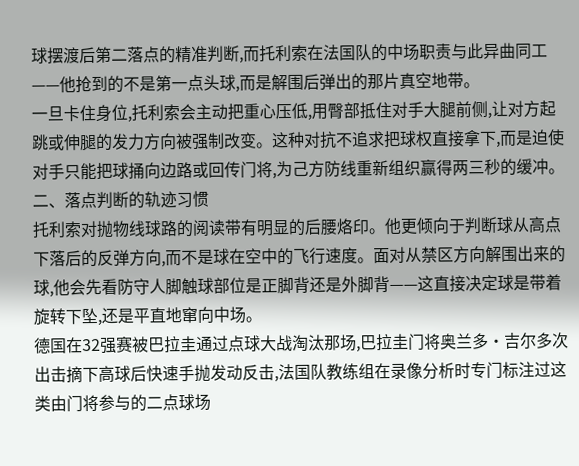球摆渡后第二落点的精准判断,而托利索在法国队的中场职责与此异曲同工——他抢到的不是第一点头球,而是解围后弹出的那片真空地带。
一旦卡住身位,托利索会主动把重心压低,用臀部抵住对手大腿前侧,让对方起跳或伸腿的发力方向被强制改变。这种对抗不追求把球权直接拿下,而是迫使对手只能把球捅向边路或回传门将,为己方防线重新组织赢得两三秒的缓冲。
二、落点判断的轨迹习惯
托利索对抛物线球路的阅读带有明显的后腰烙印。他更倾向于判断球从高点下落后的反弹方向,而不是球在空中的飞行速度。面对从禁区方向解围出来的球,他会先看防守人脚触球部位是正脚背还是外脚背——这直接决定球是带着旋转下坠,还是平直地窜向中场。
德国在32强赛被巴拉圭通过点球大战淘汰那场,巴拉圭门将奥兰多·吉尔多次出击摘下高球后快速手抛发动反击,法国队教练组在录像分析时专门标注过这类由门将参与的二点球场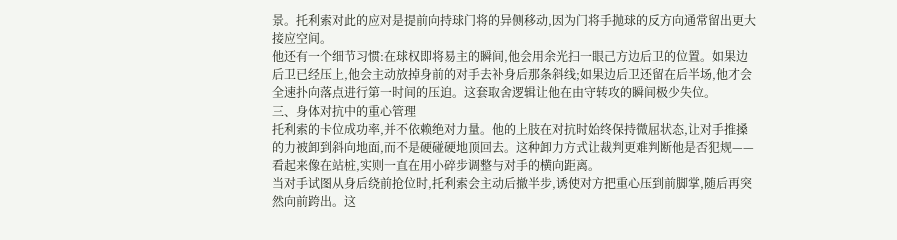景。托利索对此的应对是提前向持球门将的异侧移动,因为门将手抛球的反方向通常留出更大接应空间。
他还有一个细节习惯:在球权即将易主的瞬间,他会用余光扫一眼己方边后卫的位置。如果边后卫已经压上,他会主动放掉身前的对手去补身后那条斜线;如果边后卫还留在后半场,他才会全速扑向落点进行第一时间的压迫。这套取舍逻辑让他在由守转攻的瞬间极少失位。
三、身体对抗中的重心管理
托利索的卡位成功率,并不依赖绝对力量。他的上肢在对抗时始终保持微屈状态,让对手推搡的力被卸到斜向地面,而不是硬碰硬地顶回去。这种卸力方式让裁判更难判断他是否犯规——看起来像在站桩,实则一直在用小碎步调整与对手的横向距离。
当对手试图从身后绕前抢位时,托利索会主动后撤半步,诱使对方把重心压到前脚掌,随后再突然向前跨出。这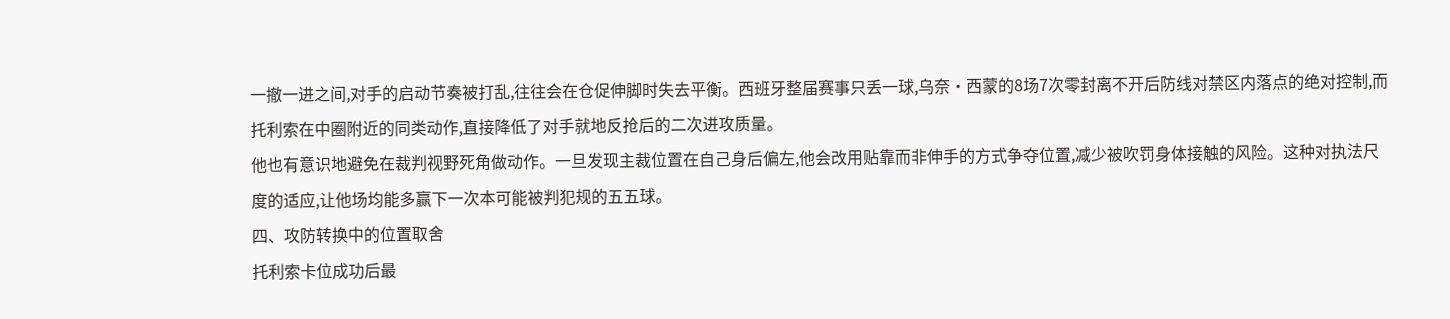一撤一进之间,对手的启动节奏被打乱,往往会在仓促伸脚时失去平衡。西班牙整届赛事只丢一球,乌奈·西蒙的8场7次零封离不开后防线对禁区内落点的绝对控制,而托利索在中圈附近的同类动作,直接降低了对手就地反抢后的二次进攻质量。
他也有意识地避免在裁判视野死角做动作。一旦发现主裁位置在自己身后偏左,他会改用贴靠而非伸手的方式争夺位置,减少被吹罚身体接触的风险。这种对执法尺度的适应,让他场均能多赢下一次本可能被判犯规的五五球。
四、攻防转换中的位置取舍
托利索卡位成功后最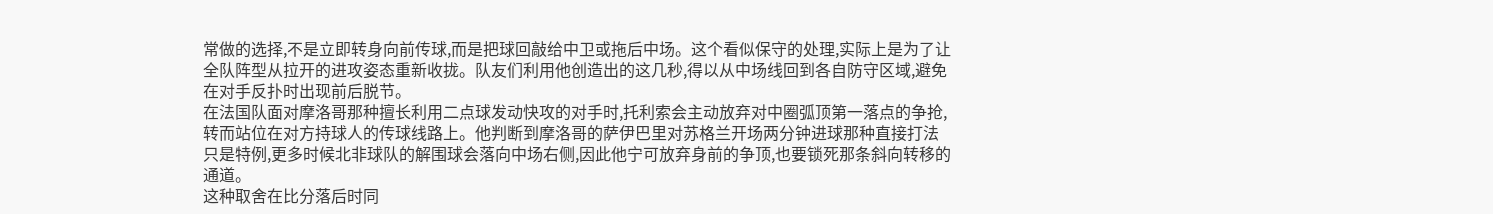常做的选择,不是立即转身向前传球,而是把球回敲给中卫或拖后中场。这个看似保守的处理,实际上是为了让全队阵型从拉开的进攻姿态重新收拢。队友们利用他创造出的这几秒,得以从中场线回到各自防守区域,避免在对手反扑时出现前后脱节。
在法国队面对摩洛哥那种擅长利用二点球发动快攻的对手时,托利索会主动放弃对中圈弧顶第一落点的争抢,转而站位在对方持球人的传球线路上。他判断到摩洛哥的萨伊巴里对苏格兰开场两分钟进球那种直接打法只是特例,更多时候北非球队的解围球会落向中场右侧,因此他宁可放弃身前的争顶,也要锁死那条斜向转移的通道。
这种取舍在比分落后时同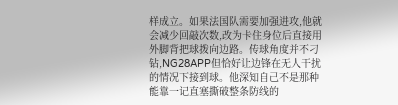样成立。如果法国队需要加强进攻,他就会减少回敲次数,改为卡住身位后直接用外脚背把球拨向边路。传球角度并不刁钻,NG28APP但恰好让边锋在无人干扰的情况下接到球。他深知自己不是那种能靠一记直塞撕破整条防线的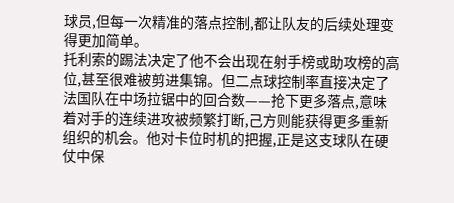球员,但每一次精准的落点控制,都让队友的后续处理变得更加简单。
托利索的踢法决定了他不会出现在射手榜或助攻榜的高位,甚至很难被剪进集锦。但二点球控制率直接决定了法国队在中场拉锯中的回合数——抢下更多落点,意味着对手的连续进攻被频繁打断,己方则能获得更多重新组织的机会。他对卡位时机的把握,正是这支球队在硬仗中保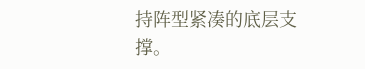持阵型紧凑的底层支撑。